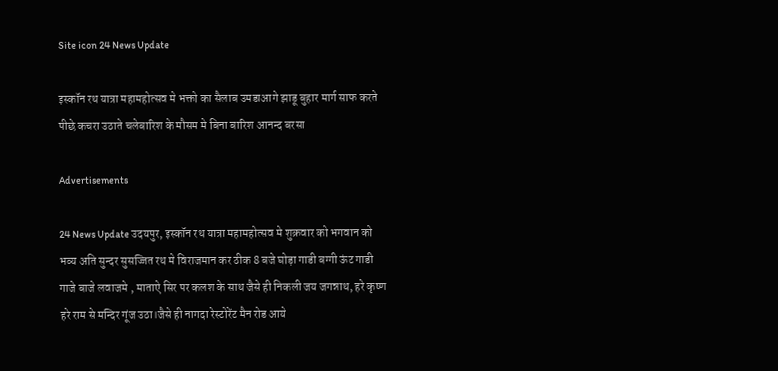Site icon 24 News Update

इस्कॉन रथ यात्रा महामहोत्सव मे भक्तो का सैलाब उमडाआगे झाडू बुहार मार्ग साफ करते पीछे कचरा उठाते चलेबारिश के मौसम मे बिना बारिश आनन्द बरसा

Advertisements

24 News Update उदयपुर, इस्कॉन रथ यात्रा महामहोत्सव मे शुक्रवार को भगवान को भव्य अति सुन्दर सुसज्जित रथ मे विराजमान कर ठीक 8 बजे घोड़ा गाडी बग्गी ऊंट गाडी गाजे बाजे लवाजमे , माताऐ सिर पर कलश के साथ जैसे ही निकली जय जगन्नाथ, हरे कृष्ण हरे राम से मन्दिर गूंज उठा।जैसे ही नागदा रेस्टोरेंट मैन रोड आये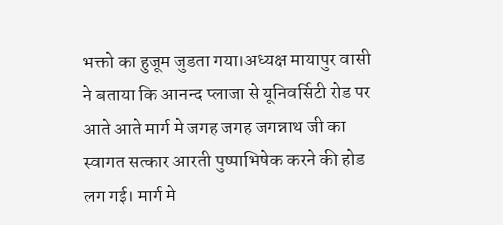भक्तो का हुजूम जुडता गया।अध्यक्ष मायापुर वासी ने बताया कि आनन्द प्लाजा से यूनिवर्सिटी रोड पर आते आते मार्ग मे जगह जगह जगन्नाथ जी का स्वागत सत्कार आरती पुष्पाभिषेक करने की होड लग गई। मार्ग मे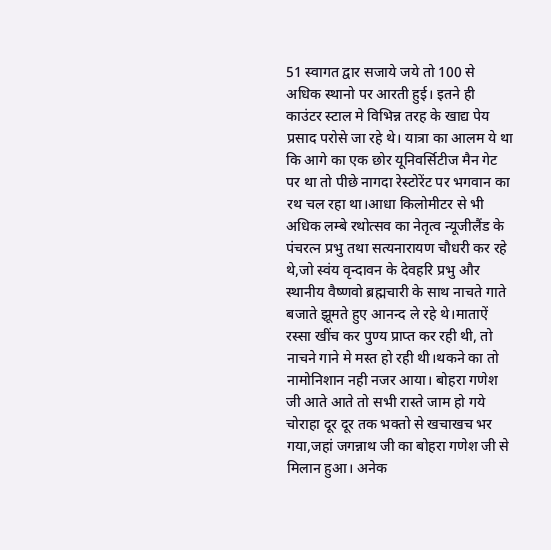51 स्वागत द्वार सजाये जये तो 100 से अधिक स्थानो पर आरती हुई। इतने ही काउंटर स्टाल मे विभिन्न तरह के खाद्य पेय प्रसाद परोसे जा रहे थे। यात्रा का आलम ये था कि आगे का एक छोर यूनिवर्सिटीज मैन गेट पर था तो पीछे नागदा रेस्टोरेंट पर भगवान का रथ चल रहा था।आधा किलोमीटर से भी अधिक लम्बे रथोत्सव का नेतृत्व न्यूजीलैंड के पंचरत्न प्रभु तथा सत्यनारायण चौधरी कर रहे थे,जो स्वंय वृन्दावन के देवहरि प्रभु और स्थानीय वैष्णवो ब्रह्मचारी के साथ नाचते गाते बजाते झूमते हुए आनन्द ले रहे थे।माताऐं रस्सा खींच कर पुण्य प्राप्त कर रही थी, तो नाचने गाने मे मस्त हो रही थी।थकने का तो नामोनिशान नही नजर आया। बोहरा गणेश जी आते आते तो सभी रास्ते जाम हो गये चोराहा दूर दूर तक भक्तो से खचाखच भर गया,जहां जगन्नाथ जी का बोहरा गणेश जी से मिलान हुआ। अनेक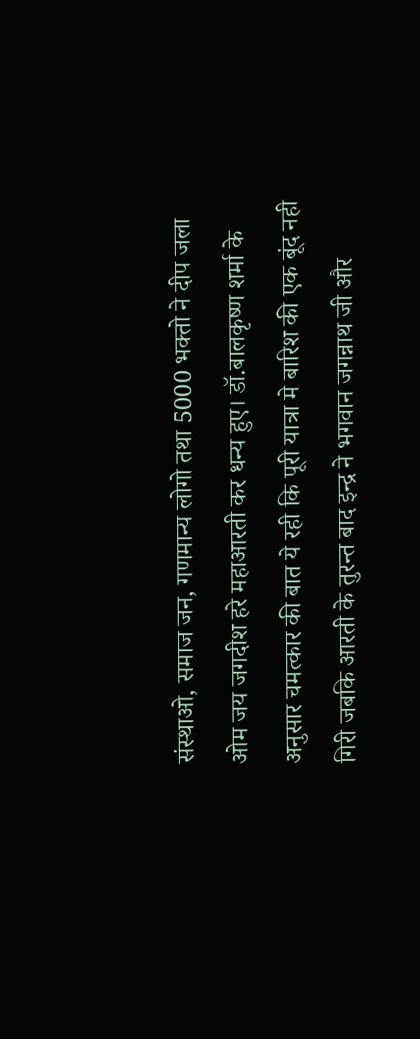संस्थाओ, समाज जन, गणमान्य लोगो तथा 5000 भक्तो ने दीप जला ओम जय जगदीश हरे महाआरती कर धन्य हुए। डॉ.बालकृष्ण शर्मा के अनुसार चमत्कार की बात ये रही कि पूरी यात्रा मे बारिश की एक बूंद नही गिरी जबकि आरती के तुरन्त बाद इन्द्र ने भगवान जगन्नाथ जी और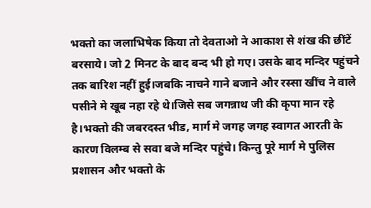भक्तो का जलाभिषेक किया तो देवताओ ने आकाश से शंख की छींटें बरसाये। जो 2 मिनट के बाद बन्द भी हो गए। उसके बाद मन्दिर पहुंचने तक बारिश नहीं हुई।जबकि नाचने गाने बजाने और रस्सा खींच ने वाले पसीने मे खूब नहा रहे थे।जिसे सब जगन्नाथ जी की कृपा मान रहे है।भक्तो की जबरदस्त भीड, मार्ग मे जगह जगह स्वागत आरती के कारण विलम्ब से सवा बजे मन्दिर पहुंचे। किन्तु पूरे मार्ग मे पुलिस प्रशासन और भक्तो के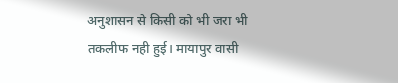अनुशासन से किसी को भी जरा भी तकलीफ नही हुई। मायापुर वासी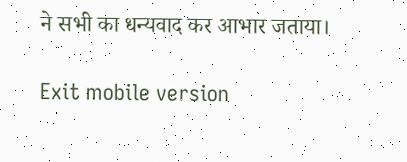ने सभी का धन्यवाद कर आभार जताया।

Exit mobile version